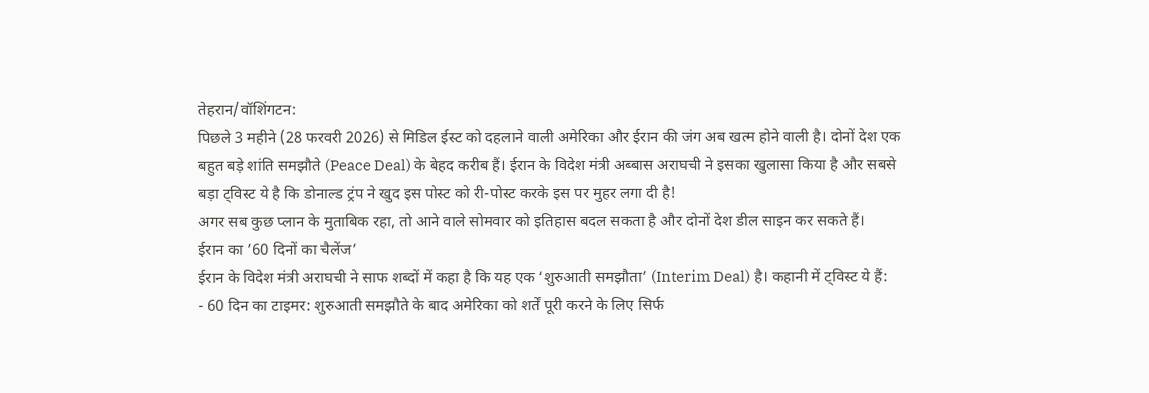तेहरान/वॉशिंगटन:
पिछले 3 महीने (28 फरवरी 2026) से मिडिल ईस्ट को दहलाने वाली अमेरिका और ईरान की जंग अब खत्म होने वाली है। दोनों देश एक बहुत बड़े शांति समझौते (Peace Deal) के बेहद करीब हैं। ईरान के विदेश मंत्री अब्बास अराघची ने इसका खुलासा किया है और सबसे बड़ा ट्विस्ट ये है कि डोनाल्ड ट्रंप ने खुद इस पोस्ट को री-पोस्ट करके इस पर मुहर लगा दी है!
अगर सब कुछ प्लान के मुताबिक रहा, तो आने वाले सोमवार को इतिहास बदल सकता है और दोनों देश डील साइन कर सकते हैं।
ईरान का ’60 दिनों का चैलेंज’
ईरान के विदेश मंत्री अराघची ने साफ शब्दों में कहा है कि यह एक ‘शुरुआती समझौता’ (Interim Deal) है। कहानी में ट्विस्ट ये हैं:
- 60 दिन का टाइमर: शुरुआती समझौते के बाद अमेरिका को शर्तें पूरी करने के लिए सिर्फ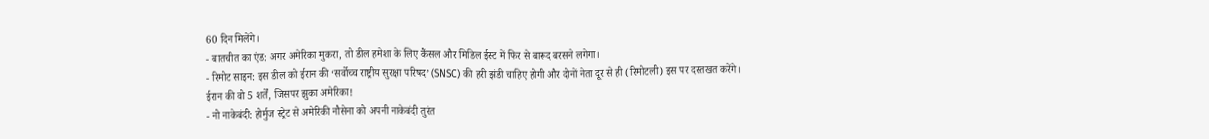60 दिन मिलेंगे।
- बातचीत का एंड: अगर अमेरिका मुकरा, तो डील हमेशा के लिए कैंसल और मिडिल ईस्ट में फिर से बारूद बरसने लगेगा।
- रिमोट साइन: इस डील को ईरान की ‘सर्वोच्च राष्ट्रीय सुरक्षा परिषद’ (SNSC) की हरी झंडी चाहिए होगी और दोनों नेता दूर से ही (रिमोटली) इस पर दस्तखत करेंगे।
ईरान की वो 5 शर्तें, जिसपर झुका अमेरिका!
- नो नाकेबंदी: होर्मुज स्ट्रेट से अमेरिकी नौसेना को अपनी नाकेबंदी तुरंत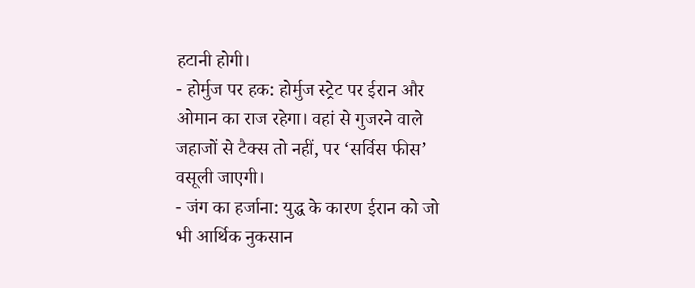हटानी होगी।
- होर्मुज पर हक: होर्मुज स्ट्रेट पर ईरान और ओमान का राज रहेगा। वहां से गुजरने वाले जहाजों से टैक्स तो नहीं, पर ‘सर्विस फीस’ वसूली जाएगी।
- जंग का हर्जाना: युद्ध के कारण ईरान को जो भी आर्थिक नुकसान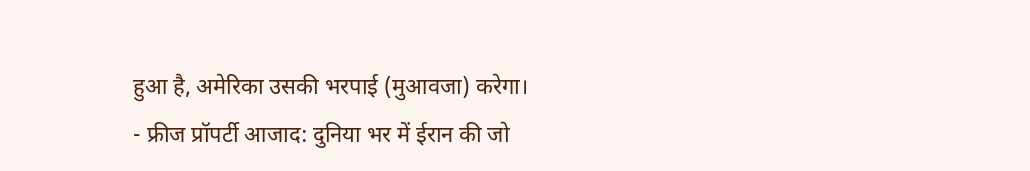हुआ है, अमेरिका उसकी भरपाई (मुआवजा) करेगा।
- फ्रीज प्रॉपर्टी आजाद: दुनिया भर में ईरान की जो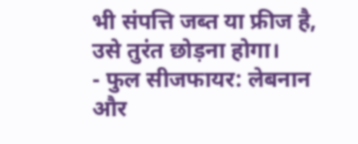भी संपत्ति जब्त या फ्रीज है, उसे तुरंत छोड़ना होगा।
- फुल सीजफायर: लेबनान और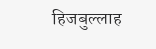हिजबुल्लाह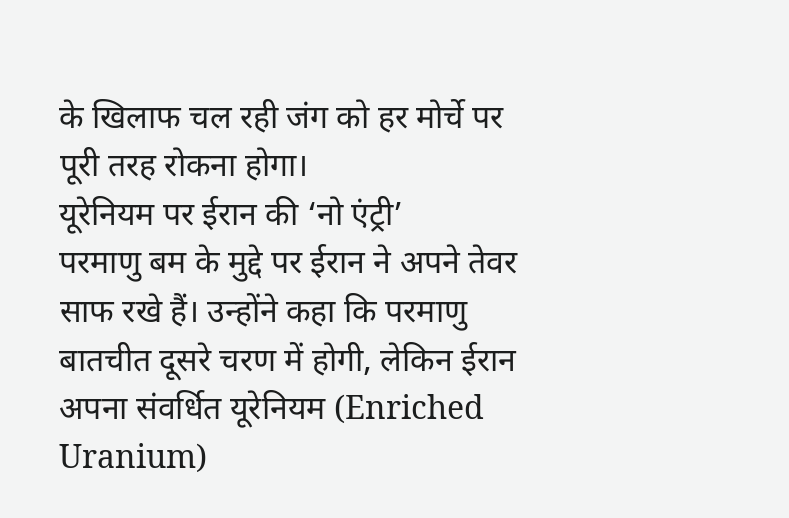के खिलाफ चल रही जंग को हर मोर्चे पर पूरी तरह रोकना होगा।
यूरेनियम पर ईरान की ‘नो एंट्री’
परमाणु बम के मुद्दे पर ईरान ने अपने तेवर साफ रखे हैं। उन्होंने कहा कि परमाणु बातचीत दूसरे चरण में होगी, लेकिन ईरान अपना संवर्धित यूरेनियम (Enriched Uranium)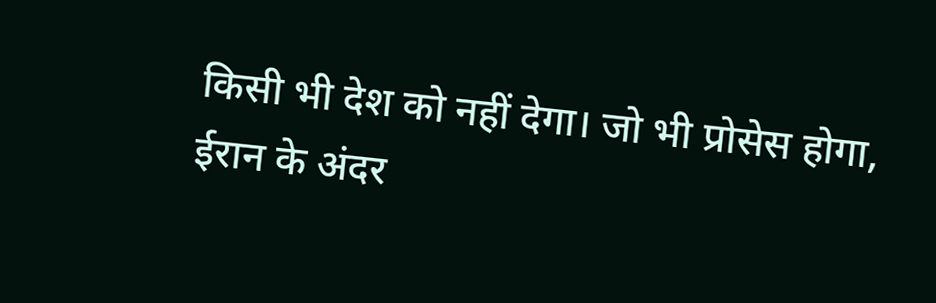किसी भी देश को नहीं देगा। जो भी प्रोसेस होगा, ईरान के अंदर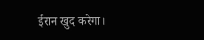ईरान खुद करेगा।